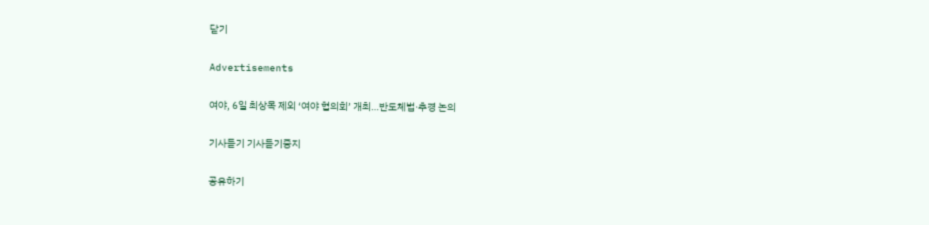닫기

Advertisements

여야, 6일 최상목 제외 ‘여야 협의회’ 개최…반도체법·추경 논의

기사듣기 기사듣기중지

공유하기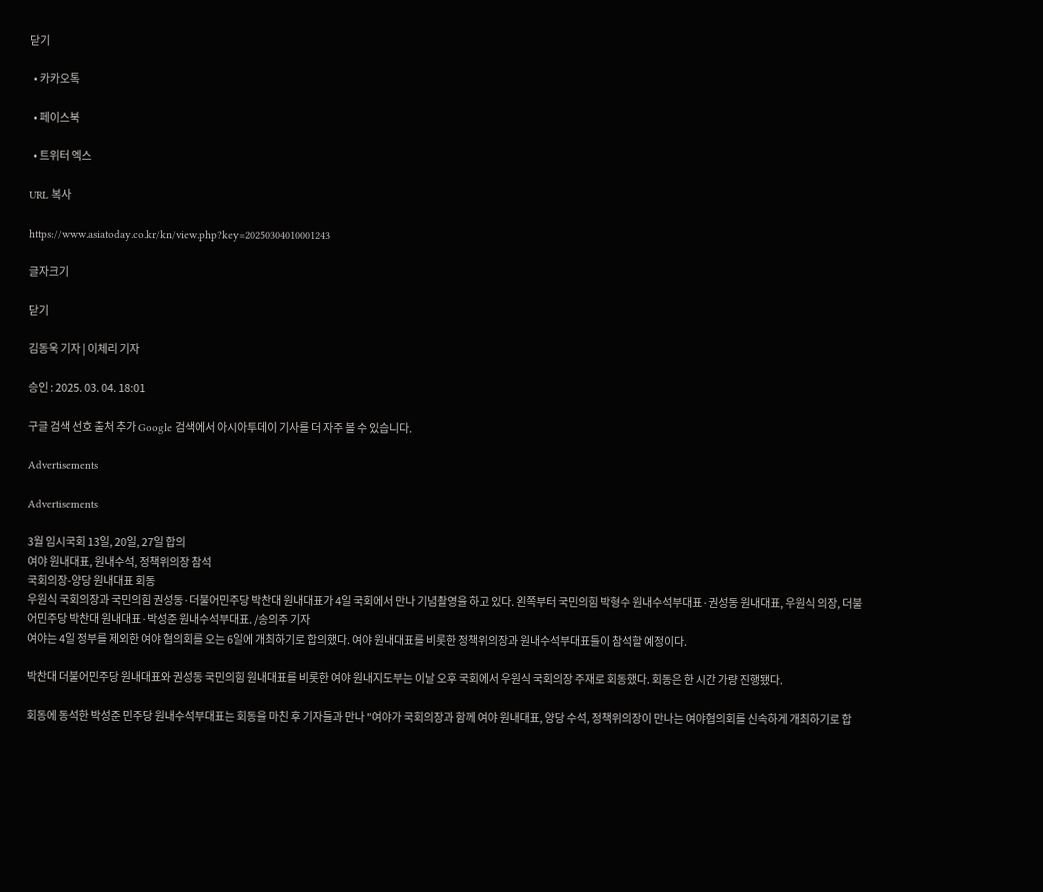닫기

  • 카카오톡

  • 페이스북

  • 트위터 엑스

URL 복사

https://www.asiatoday.co.kr/kn/view.php?key=20250304010001243

글자크기

닫기

김동욱 기자 | 이체리 기자

승인 : 2025. 03. 04. 18:01

구글 검색 선호 출처 추가 Google 검색에서 아시아투데이 기사를 더 자주 볼 수 있습니다.

Advertisements

Advertisements

3월 임시국회 13일, 20일, 27일 합의
여야 원내대표, 원내수석, 정책위의장 참석
국회의장-양당 원내대표 회동
우원식 국회의장과 국민의힘 권성동·더불어민주당 박찬대 원내대표가 4일 국회에서 만나 기념촬영을 하고 있다. 왼쪽부터 국민의힘 박형수 원내수석부대표·권성동 원내대표, 우원식 의장, 더불어민주당 박찬대 원내대표·박성준 원내수석부대표. /송의주 기자
여야는 4일 정부를 제외한 여야 협의회를 오는 6일에 개최하기로 합의했다. 여야 원내대표를 비롯한 정책위의장과 원내수석부대표들이 참석할 예정이다.

박찬대 더불어민주당 원내대표와 권성동 국민의힘 원내대표를 비롯한 여야 원내지도부는 이날 오후 국회에서 우원식 국회의장 주재로 회동했다. 회동은 한 시간 가량 진행됐다.

회동에 동석한 박성준 민주당 원내수석부대표는 회동을 마친 후 기자들과 만나 "여야가 국회의장과 함께 여야 원내대표, 양당 수석, 정책위의장이 만나는 여야협의회를 신속하게 개최하기로 합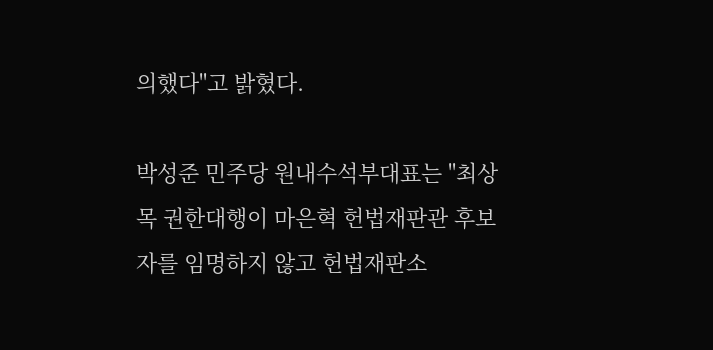의했다"고 밝혔다.

박성준 민주당 원내수석부대표는 "최상목 권한대행이 마은혁 헌법재판관 후보자를 임명하지 않고 헌법재판소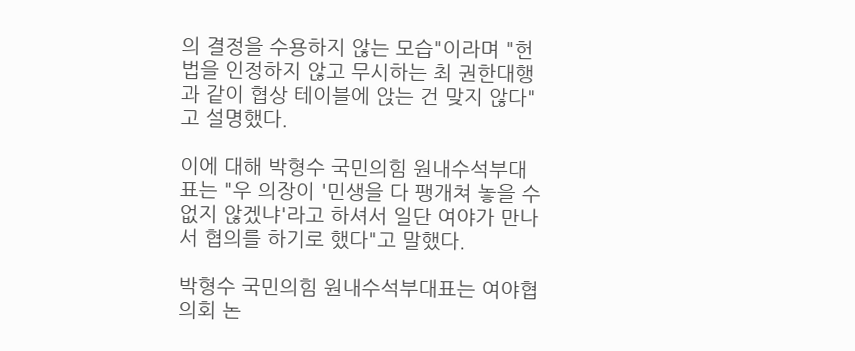의 결정을 수용하지 않는 모습"이라며 "헌법을 인정하지 않고 무시하는 최 권한대행과 같이 협상 테이블에 앉는 건 맞지 않다"고 설명했다.

이에 대해 박형수 국민의힘 원내수석부대표는 "우 의장이 '민생을 다 팽개쳐 놓을 수 없지 않겠냐'라고 하셔서 일단 여야가 만나서 협의를 하기로 했다"고 말했다.

박형수 국민의힘 원내수석부대표는 여야협의회 논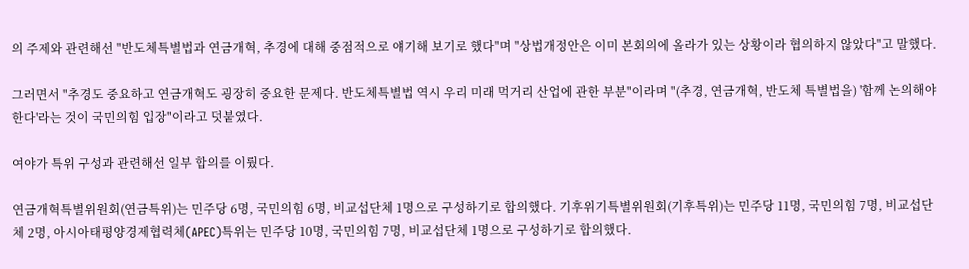의 주제와 관련해선 "반도체특별법과 연금개혁, 추경에 대해 중점적으로 얘기해 보기로 했다"며 "상법개정안은 이미 본회의에 올라가 있는 상황이라 협의하지 않았다"고 말했다.

그러면서 "추경도 중요하고 연금개혁도 굉장히 중요한 문제다. 반도체특별법 역시 우리 미래 먹거리 산업에 관한 부분"이라며 "(추경, 연금개혁, 반도체 특별법을) '함께 논의해야 한다'라는 것이 국민의힘 입장"이라고 덧붙였다.

여야가 특위 구성과 관련해선 일부 합의를 이뤘다.

연금개혁특별위원회(연금특위)는 민주당 6명, 국민의힘 6명, 비교섭단체 1명으로 구성하기로 합의했다. 기후위기특별위원회(기후특위)는 민주당 11명, 국민의힘 7명, 비교섭단체 2명, 아시아태평양경제협력체(APEC)특위는 민주당 10명, 국민의힘 7명, 비교섭단체 1명으로 구성하기로 합의했다.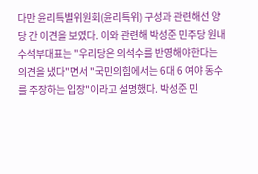다만 윤리특별위원회(윤리특위) 구성과 관련해선 양당 간 이견을 보였다. 이와 관련해 박성준 민주당 원내수석부대표는 "우리당은 의석수를 반영해야한다는 의견을 냈다"면서 "국민의힘에서는 6대 6 여야 동수를 주장하는 입장"이라고 설명했다. 박성준 민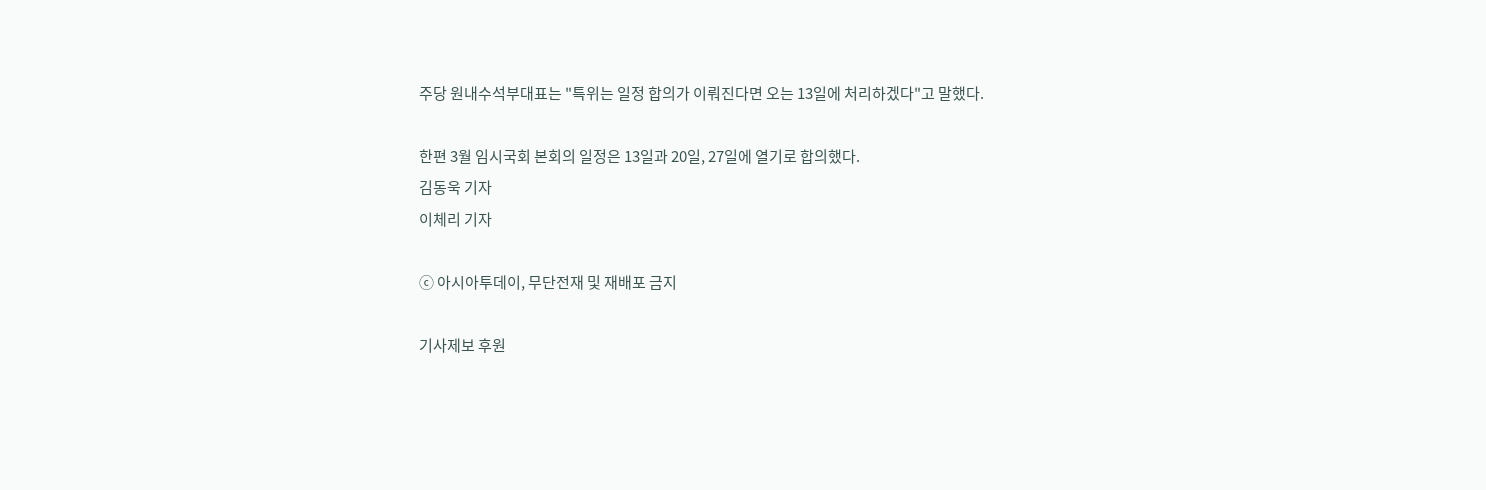주당 원내수석부대표는 "특위는 일정 합의가 이뤄진다면 오는 13일에 처리하겠다"고 말했다.

한편 3월 임시국회 본회의 일정은 13일과 20일, 27일에 열기로 합의했다.
김동욱 기자
이체리 기자

ⓒ 아시아투데이, 무단전재 및 재배포 금지

기사제보 후원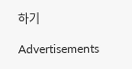하기

Advertisements